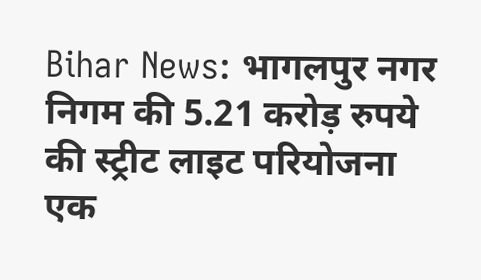Bihar News: भागलपुर नगर निगम की 5.21 करोड़ रुपये की स्ट्रीट लाइट परियोजना एक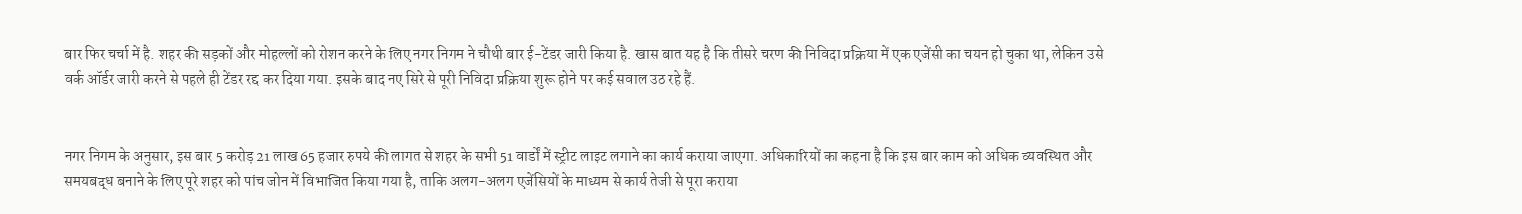बार फिर चर्चा में है. शहर की सड़कों और मोहल्लों को रोशन करने के लिए नगर निगम ने चौथी बार ई-टेंडर जारी किया है. खास बात यह है कि तीसरे चरण की निविदा प्रक्रिया में एक एजेंसी का चयन हो चुका था, लेकिन उसे वर्क ऑर्डर जारी करने से पहले ही टेंडर रद्द कर दिया गया. इसके बाद नए सिरे से पूरी निविदा प्रक्रिया शुरू होने पर कई सवाल उठ रहे हैं.


नगर निगम के अनुसार, इस बार 5 करोड़ 21 लाख 65 हजार रुपये की लागत से शहर के सभी 51 वार्डों में स्ट्रीट लाइट लगाने का कार्य कराया जाएगा. अधिकारियों का कहना है कि इस बार काम को अधिक व्यवस्थित और समयबद्ध बनाने के लिए पूरे शहर को पांच जोन में विभाजित किया गया है, ताकि अलग-अलग एजेंसियों के माध्यम से कार्य तेजी से पूरा कराया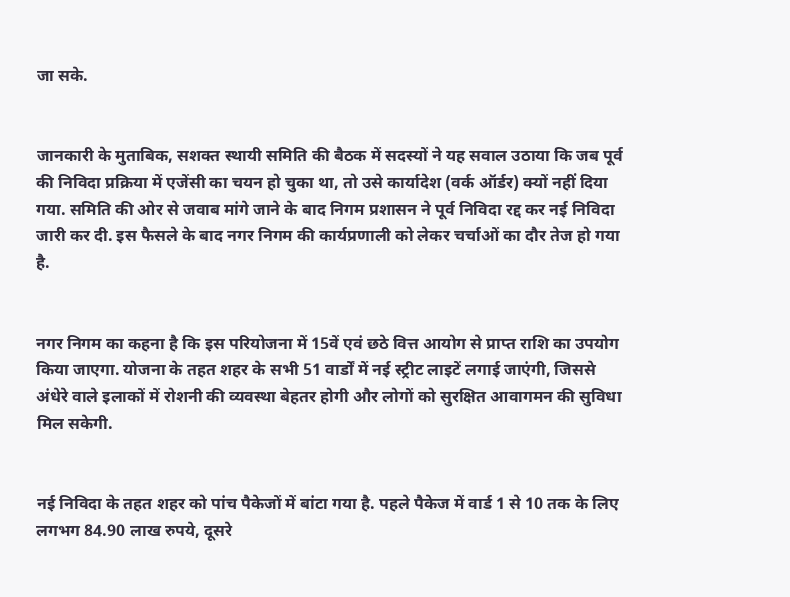जा सके.


जानकारी के मुताबिक, सशक्त स्थायी समिति की बैठक में सदस्यों ने यह सवाल उठाया कि जब पूर्व की निविदा प्रक्रिया में एजेंसी का चयन हो चुका था, तो उसे कार्यादेश (वर्क ऑर्डर) क्यों नहीं दिया गया. समिति की ओर से जवाब मांगे जाने के बाद निगम प्रशासन ने पूर्व निविदा रद्द कर नई निविदा जारी कर दी. इस फैसले के बाद नगर निगम की कार्यप्रणाली को लेकर चर्चाओं का दौर तेज हो गया है.


नगर निगम का कहना है कि इस परियोजना में 15वें एवं छठे वित्त आयोग से प्राप्त राशि का उपयोग किया जाएगा. योजना के तहत शहर के सभी 51 वार्डों में नई स्ट्रीट लाइटें लगाई जाएंगी, जिससे अंधेरे वाले इलाकों में रोशनी की व्यवस्था बेहतर होगी और लोगों को सुरक्षित आवागमन की सुविधा मिल सकेगी.


नई निविदा के तहत शहर को पांच पैकेजों में बांटा गया है. पहले पैकेज में वार्ड 1 से 10 तक के लिए लगभग 84.90 लाख रुपये, दूसरे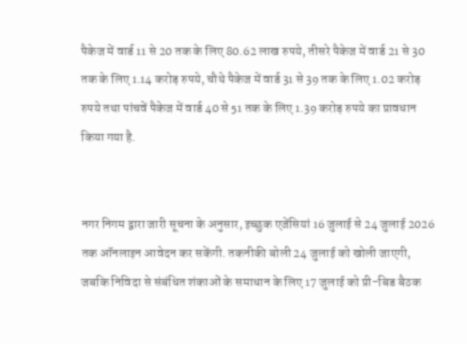पैकेज में वार्ड 11 से 20 तक के लिए 80.62 लाख रुपये, तीसरे पैकेज में वार्ड 21 से 30 तक के लिए 1.14 करोड़ रुपये, चौथे पैकेज में वार्ड 31 से 39 तक के लिए 1.02 करोड़ रुपये तथा पांचवें पैकेज में वार्ड 40 से 51 तक के लिए 1.39 करोड़ रुपये का प्रावधान किया गया है.


नगर निगम द्वारा जारी सूचना के अनुसार, इच्छुक एजेंसियां 16 जुलाई से 24 जुलाई 2026 तक ऑनलाइन आवेदन कर सकेंगी. तकनीकी बोली 24 जुलाई को खोली जाएगी, जबकि निविदा से संबंधित शंकाओं के समाधान के लिए 17 जुलाई को प्री-बिड बैठक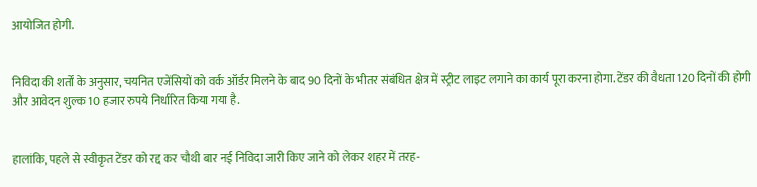आयोजित होगी.


निविदा की शर्तों के अनुसार, चयनित एजेंसियों को वर्क ऑर्डर मिलने के बाद 90 दिनों के भीतर संबंधित क्षेत्र में स्ट्रीट लाइट लगाने का कार्य पूरा करना होगा. टेंडर की वैधता 120 दिनों की होगी और आवेदन शुल्क 10 हजार रुपये निर्धारित किया गया है.


हालांकि, पहले से स्वीकृत टेंडर को रद्द कर चौथी बार नई निविदा जारी किए जाने को लेकर शहर में तरह-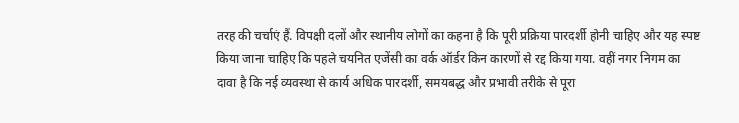तरह की चर्चाएं हैं. विपक्षी दलों और स्थानीय लोगों का कहना है कि पूरी प्रक्रिया पारदर्शी होनी चाहिए और यह स्पष्ट किया जाना चाहिए कि पहले चयनित एजेंसी का वर्क ऑर्डर किन कारणों से रद्द किया गया. वहीं नगर निगम का दावा है कि नई व्यवस्था से कार्य अधिक पारदर्शी, समयबद्ध और प्रभावी तरीके से पूरा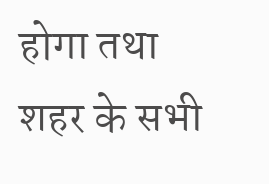होगा तथा शहर के सभी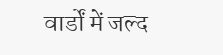वार्डों में जल्द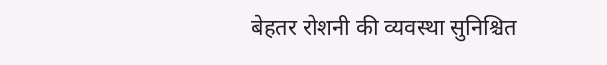बेहतर रोशनी की व्यवस्था सुनिश्चित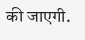की जाएगी.